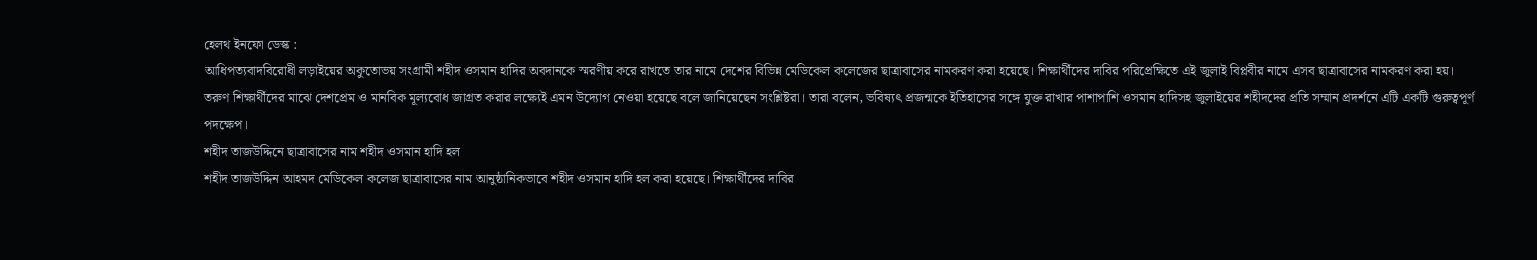হেলথ ইনফো ডেস্ক :
আধিপত্যবাদবিরোধী লড়াইয়ের অকুতোভয় সংগ্রামী শহীদ ওসমান হাদির অবদানকে স্মরণীয় করে রাখতে তার নামে দেশের বিভিন্ন মেডিকেল কলেজের ছাত্রাবাসের নামকরণ করা হয়েছে। শিক্ষার্থীদের দাবির পরিপ্রেক্ষিতে এই জুলাই বিপ্লবীর নামে এসব ছাত্রাবাসের নামকরণ করা হয়।
তরুণ শিক্ষার্থীদের মাঝে দেশপ্রেম ও মানবিক মূল্যবোধ জাগ্রত করার লক্ষ্যেই এমন উদ্যোগ নেওয়া হয়েছে বলে জানিয়েছেন সংশ্লিষ্টরা। তারা বলেন, ভবিষ্যৎ প্রজন্মকে ইতিহাসের সঙ্গে যুক্ত রাখার পাশাপাশি ওসমান হাদিসহ জুলাইয়ের শহীদদের প্রতি সম্মান প্রদর্শনে এটি একটি গুরুত্বপূর্ণ পদক্ষেপ।
শহীদ তাজউদ্দিনে ছাত্রাবাসের নাম শহীদ ওসমান হাদি হল
শহীদ তাজউদ্দিন আহমদ মেডিকেল কলেজ ছাত্রাবাসের নাম আনুষ্ঠানিকভাবে শহীদ ওসমান হাদি হল করা হয়েছে। শিক্ষার্থীদের দাবির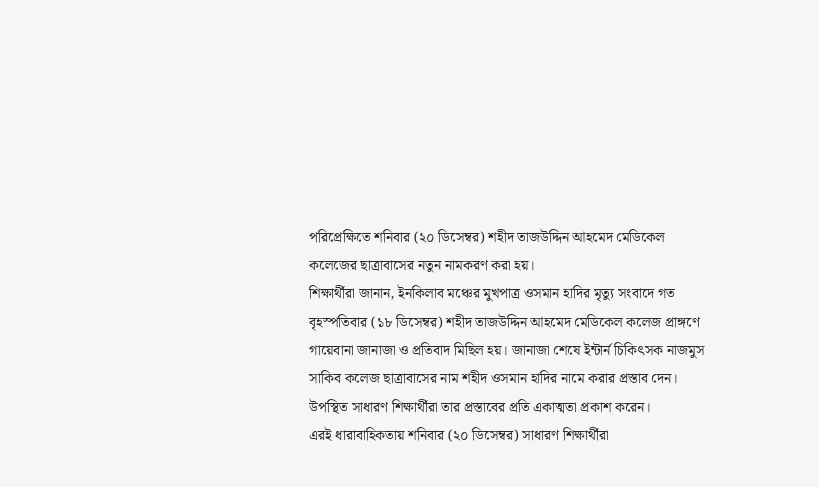পরিপ্রেক্ষিতে শনিবার (২০ ডিসেম্বর) শহীদ তাজউদ্দিন আহমেদ মেডিকেল কলেজের ছাত্রাবাসের নতুন নামকরণ করা হয়।
শিক্ষার্থীরা জানান, ইনকিলাব মঞ্চের মুখপাত্র ওসমান হাদির মৃত্যু সংবাদে গত বৃহস্পতিবার (১৮ ডিসেম্বর) শহীদ তাজউদ্দিন আহমেদ মেডিকেল কলেজ প্রাঙ্গণে গায়েবানা জানাজা ও প্রতিবাদ মিছিল হয়। জানাজা শেষে ইন্টার্ন চিকিৎসক নাজমুস সাকিব কলেজ ছাত্রাবাসের নাম শহীদ ওসমান হাদির নামে করার প্রস্তাব দেন। উপস্থিত সাধারণ শিক্ষার্থীরা তার প্রস্তাবের প্রতি একাত্মতা প্রকাশ করেন।
এরই ধারাবাহিকতায় শনিবার (২০ ডিসেম্বর) সাধারণ শিক্ষার্থীরা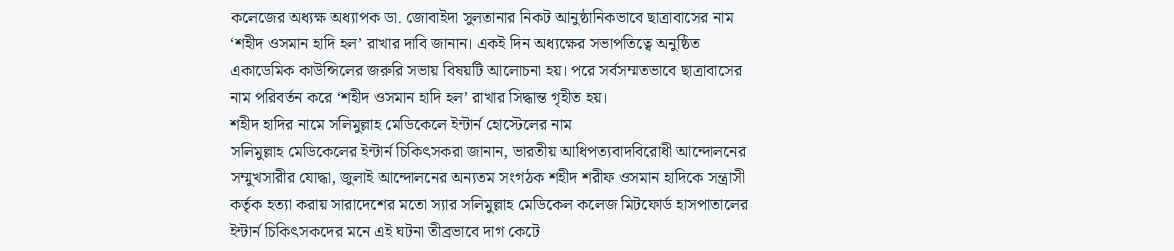কলেজের অধ্যক্ষ অধ্যাপক ডা. জোবাইদা সুলতানার নিকট আনুষ্ঠানিকভাবে ছাত্রাবাসের নাম ‘শহীদ ওসমান হাদি হল’ রাখার দাবি জানান। একই দিন অধ্যক্ষের সভাপতিত্বে অনুষ্ঠিত একাডেমিক কাউন্সিলের জরুরি সভায় বিষয়টি আলোচনা হয়। পরে সর্বসম্মতভাবে ছাত্রাবাসের নাম পরিবর্তন করে ‘শহীদ ওসমান হাদি হল’ রাখার সিদ্ধান্ত গৃহীত হয়।
শহীদ হাদির নামে সলিমুল্লাহ মেডিকেলে ইন্টার্ন হোস্টেলের নাম
সলিমুল্লাহ মেডিকেলের ইন্টার্ন চিকিৎসকরা জানান, ভারতীয় আধিপত্যবাদবিরোধী আন্দোলনের সম্মুখসারীর যোদ্ধা, জুলাই আন্দোলনের অন্যতম সংগঠক শহীদ শরীফ ওসমান হাদিকে সন্ত্রাসী কর্তৃক হত্যা করায় সারাদেশের মতো স্যার সলিমুল্লাহ মেডিকেল কলেজ মিটফোর্ড হাসপাতালের ইন্টার্ন চিকিৎসকদের মনে এই ঘটনা তীব্রভাবে দাগ কেটে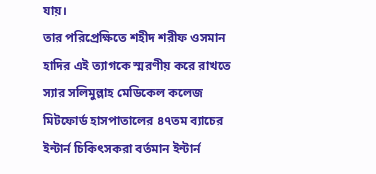যায়।
তার পরিপ্রেক্ষিতে শহীদ শরীফ ওসমান হাদির এই ত্যাগকে স্মরণীয় করে রাখতে স্যার সলিমুল্লাহ মেডিকেল কলেজ মিটফোর্ড হাসপাতালের ৪৭তম ব্যাচের ইন্টার্ন চিকিৎসকরা বর্তমান ইন্টার্ন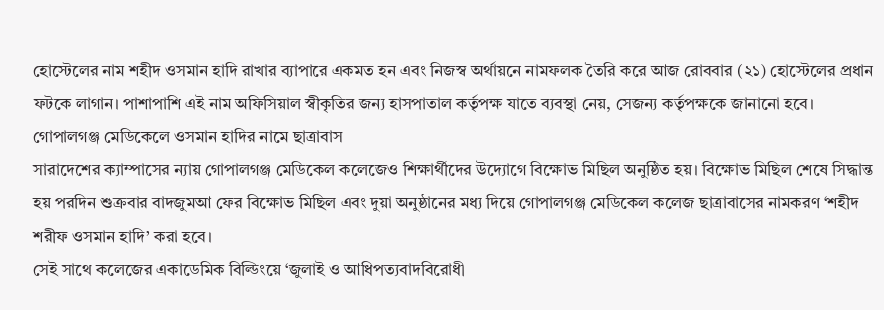হোস্টেলের নাম শহীদ ওসমান হাদি রাখার ব্যাপারে একমত হন এবং নিজস্ব অর্থায়নে নামফলক তৈরি করে আজ রোববার (২১) হোস্টেলের প্রধান ফটকে লাগান। পাশাপাশি এই নাম অফিসিয়াল স্বীকৃতির জন্য হাসপাতাল কর্তৃপক্ষ যাতে ব্যবস্থা নেয়, সেজন্য কর্তৃপক্ষকে জানানো হবে।
গোপালগঞ্জ মেডিকেলে ওসমান হাদির নামে ছাত্রাবাস
সারাদেশের ক্যাম্পাসের ন্যায় গোপালগঞ্জ মেডিকেল কলেজেও শিক্ষার্থীদের উদ্যোগে বিক্ষোভ মিছিল অনুষ্ঠিত হয়। বিক্ষোভ মিছিল শেষে সিদ্ধান্ত হয় পরদিন শুক্রবার বাদজুমআ ফের বিক্ষোভ মিছিল এবং দুয়া অনুষ্ঠানের মধ্য দিয়ে গোপালগঞ্জ মেডিকেল কলেজ ছাত্রাবাসের নামকরণ ‘শহীদ শরীফ ওসমান হাদি’ করা হবে।
সেই সাথে কলেজের একাডেমিক বিল্ডিংয়ে ‘জুলাই ও আধিপত্যবাদবিরোধী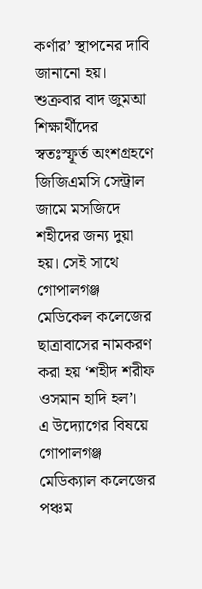কর্ণার’ স্থাপনের দাবি জানানো হয়।
শুক্রবার বাদ জুমআ শিক্ষার্থীদের স্বতঃস্ফূর্ত অংশগ্রহণে জিজিএমসি সেন্ট্রাল জামে মসজিদে শহীদের জন্য দুয়া হয়। সেই সাথে গোপালগঞ্জ মেডিকেল কলেজের ছাত্রাবাসের নামকরণ করা হয় ‘শহীদ শরীফ ওসমান হাদি হল’।
এ উদ্যোগের বিষয়ে গোপালগঞ্জ মেডিক্যাল কলেজের পঞ্চম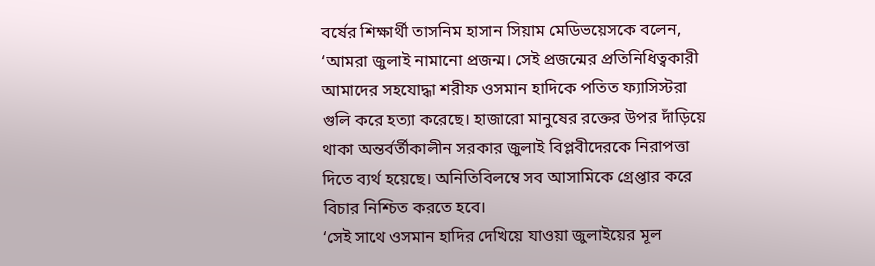বর্ষের শিক্ষার্থী তাসনিম হাসান সিয়াম মেডিভয়েসকে বলেন, ‘আমরা জুলাই নামানো প্রজন্ম। সেই প্রজন্মের প্রতিনিধিত্বকারী আমাদের সহযোদ্ধা শরীফ ওসমান হাদিকে পতিত ফ্যাসিস্টরা গুলি করে হত্যা করেছে। হাজারো মানুষের রক্তের উপর দাঁড়িয়ে থাকা অন্তর্বর্তীকালীন সরকার জুলাই বিপ্লবীদেরকে নিরাপত্তা দিতে ব্যর্থ হয়েছে। অনিতিবিলম্বে সব আসামিকে গ্রেপ্তার করে বিচার নিশ্চিত করতে হবে।
‘সেই সাথে ওসমান হাদির দেখিয়ে যাওয়া জুলাইয়ের মূল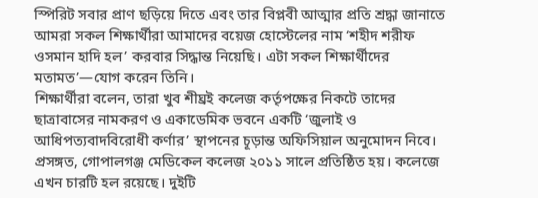স্পিরিট সবার প্রাণ ছড়িয়ে দিতে এবং তার বিপ্লবী আত্মার প্রতি শ্রদ্ধা জানাতে আমরা সকল শিক্ষার্থীরা আমাদের বয়েজ হোস্টেলের নাম ‘শহীদ শরীফ ওসমান হাদি হল’ করবার সিদ্ধান্ত নিয়েছি। এটা সকল শিক্ষার্থীদের মতামত’—যোগ করেন তিনি।
শিক্ষার্থীরা বলেন, তারা খুব শীঘ্রই কলেজ কর্তৃপক্ষের নিকটে তাদের ছাত্রাবাসের নামকরণ ও একাডেমিক ভবনে একটি ‘জুলাই ও আধিপত্যবাদবিরোধী কর্ণার’ স্থাপনের চূড়ান্ত অফিসিয়াল অনুমোদন নিবে।
প্রসঙ্গত, গোপালগঞ্জ মেডিকেল কলেজ ২০১১ সালে প্রতিষ্ঠিত হয়। কলেজে এখন চারটি হল রয়েছে। দুইটি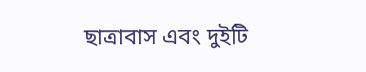ছাত্রাবাস এবং দুইটি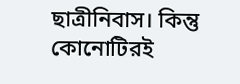ছাত্রীনিবাস। কিন্তু কোনোটিরই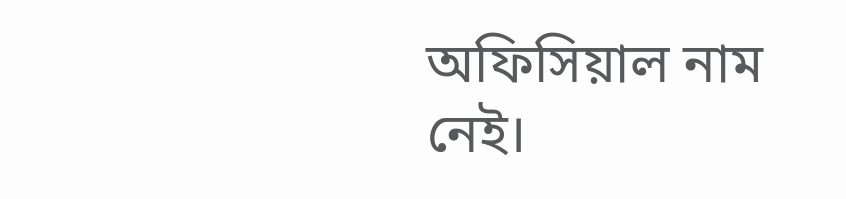অফিসিয়াল নাম নেই।